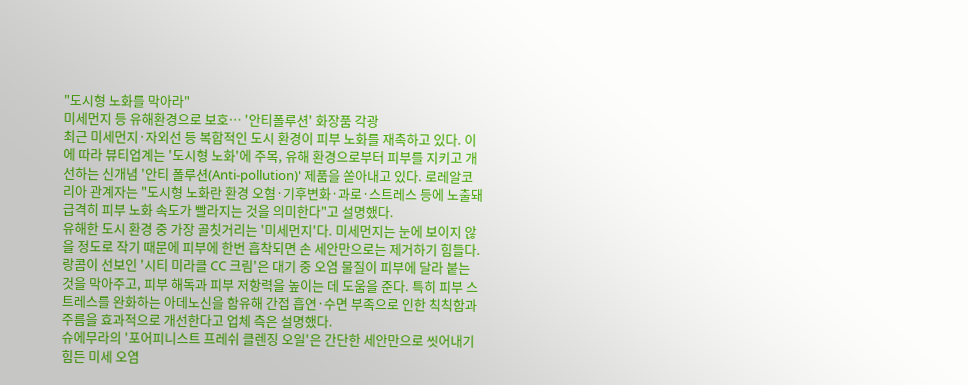"도시형 노화를 막아라"
미세먼지 등 유해환경으로 보호… '안티폴루션' 화장품 각광
최근 미세먼지·자외선 등 복합적인 도시 환경이 피부 노화를 재촉하고 있다. 이에 따라 뷰티업계는 '도시형 노화'에 주목, 유해 환경으로부터 피부를 지키고 개선하는 신개념 '안티 폴루션(Anti-pollution)' 제품을 쏟아내고 있다. 로레알코리아 관계자는 "도시형 노화란 환경 오혐·기후변화·과로·스트레스 등에 노출돼 급격히 피부 노화 속도가 빨라지는 것을 의미한다"고 설명했다.
유해한 도시 환경 중 가장 골칫거리는 '미세먼지'다. 미세먼지는 눈에 보이지 않을 정도로 작기 때문에 피부에 한번 흡착되면 손 세안만으로는 제거하기 힘들다.
랑콤이 선보인 '시티 미라클 CC 크림'은 대기 중 오염 물질이 피부에 달라 붙는 것을 막아주고, 피부 해독과 피부 저항력을 높이는 데 도움을 준다. 특히 피부 스트레스를 완화하는 아데노신을 함유해 간접 흡연·수면 부족으로 인한 칙칙함과 주름을 효과적으로 개선한다고 업체 측은 설명했다.
슈에무라의 '포어피니스트 프레쉬 클렌징 오일'은 간단한 세안만으로 씻어내기 힘든 미세 오염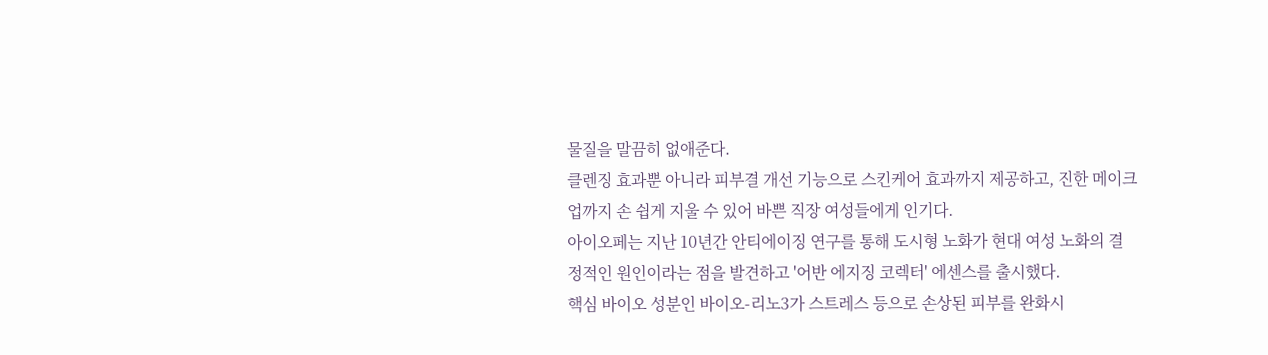물질을 말끔히 없애준다.
클렌징 효과뿐 아니라 피부결 개선 기능으로 스킨케어 효과까지 제공하고, 진한 메이크업까지 손 쉽게 지울 수 있어 바쁜 직장 여성들에게 인기다.
아이오페는 지난 10년간 안티에이징 연구를 통해 도시형 노화가 현대 여성 노화의 결정적인 원인이라는 점을 발견하고 '어반 에지징 코렉터' 에센스를 출시했다.
핵심 바이오 성분인 바이오-리노3가 스트레스 등으로 손상된 피부를 완화시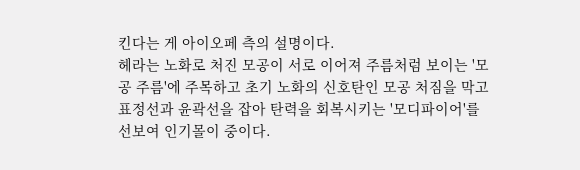킨다는 게 아이오페 측의 설명이다.
헤라는 노화로 처진 모공이 서로 이어져 주름처럼 보이는 '모공 주름'에 주목하고 초기 노화의 신호탄인 모공 처짐을 막고 표정선과 윤곽선을 잡아 탄력을 회복시키는 '모디파이어'를 선보여 인기몰이 중이다.